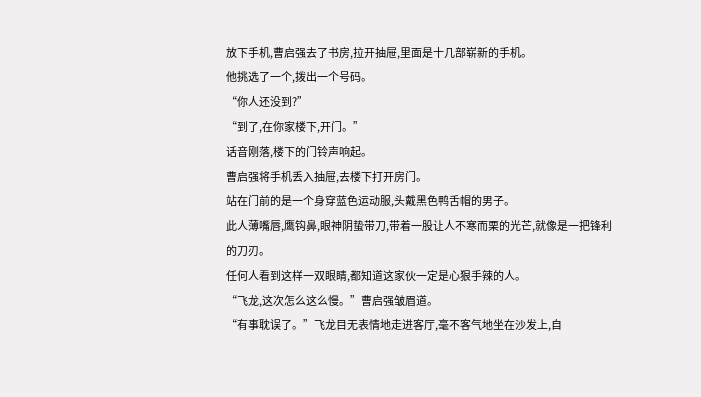放下手机,曹启强去了书房,拉开抽屉,里面是十几部崭新的手机。
他挑选了一个,拨出一个号码。
“你人还没到?”
“到了,在你家楼下,开门。”
话音刚落,楼下的门铃声响起。
曹启强将手机丢入抽屉,去楼下打开房门。
站在门前的是一个身穿蓝色运动服,头戴黑色鸭舌帽的男子。
此人薄嘴唇,鹰钩鼻,眼神阴蛰带刀,带着一股让人不寒而栗的光芒,就像是一把锋利的刀刃。
任何人看到这样一双眼睛,都知道这家伙一定是心狠手辣的人。
“飞龙,这次怎么这么慢。”曹启强皱眉道。
“有事耽误了。”飞龙目无表情地走进客厅,毫不客气地坐在沙发上,自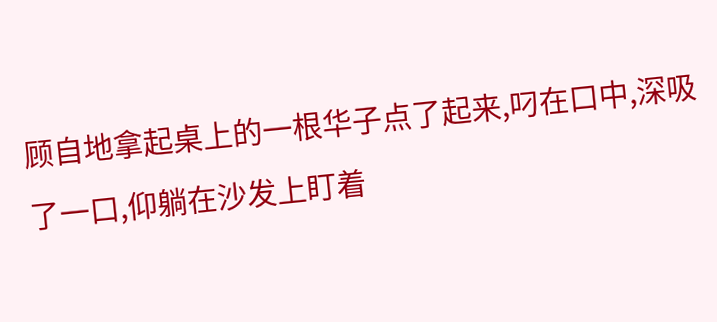顾自地拿起桌上的一根华子点了起来,叼在口中,深吸了一口,仰躺在沙发上盯着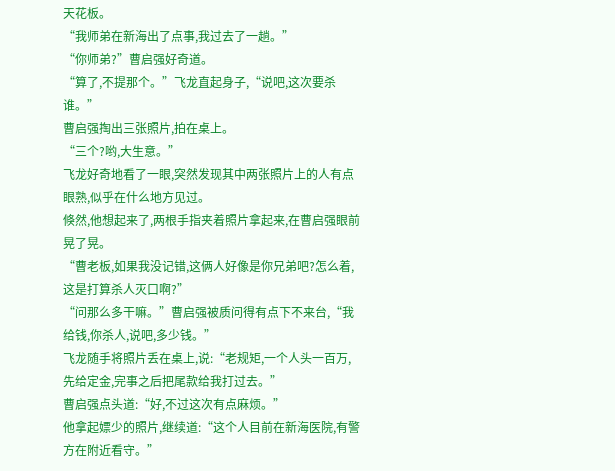天花板。
“我师弟在新海出了点事,我过去了一趟。”
“你师弟?”曹启强好奇道。
“算了,不提那个。”飞龙直起身子,“说吧,这次要杀谁。”
曹启强掏出三张照片,拍在桌上。
“三个?哟,大生意。”
飞龙好奇地看了一眼,突然发现其中两张照片上的人有点眼熟,似乎在什么地方见过。
倏然,他想起来了,两根手指夹着照片拿起来,在曹启强眼前晃了晃。
“曹老板,如果我没记错,这俩人好像是你兄弟吧?怎么着,这是打算杀人灭口啊?”
“问那么多干嘛。”曹启强被质问得有点下不来台,“我给钱,你杀人,说吧,多少钱。”
飞龙随手将照片丢在桌上,说:“老规矩,一个人头一百万,先给定金,完事之后把尾款给我打过去。”
曹启强点头道:“好,不过这次有点麻烦。”
他拿起嫖少的照片,继续道:“这个人目前在新海医院,有警方在附近看守。”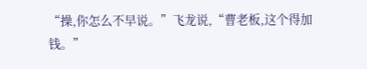“操,你怎么不早说。”飞龙说,“曹老板,这个得加钱。”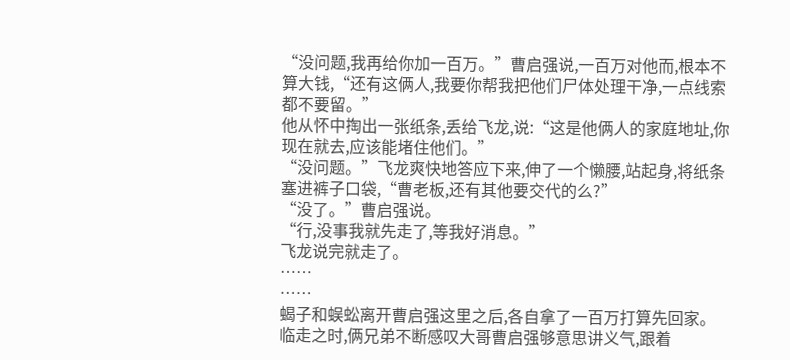“没问题,我再给你加一百万。”曹启强说,一百万对他而,根本不算大钱,“还有这俩人,我要你帮我把他们尸体处理干净,一点线索都不要留。”
他从怀中掏出一张纸条,丢给飞龙,说:“这是他俩人的家庭地址,你现在就去,应该能堵住他们。”
“没问题。”飞龙爽快地答应下来,伸了一个懒腰,站起身,将纸条塞进裤子口袋,“曹老板,还有其他要交代的么?”
“没了。”曹启强说。
“行,没事我就先走了,等我好消息。”
飞龙说完就走了。
……
……
蝎子和蜈蚣离开曹启强这里之后,各自拿了一百万打算先回家。
临走之时,俩兄弟不断感叹大哥曹启强够意思讲义气,跟着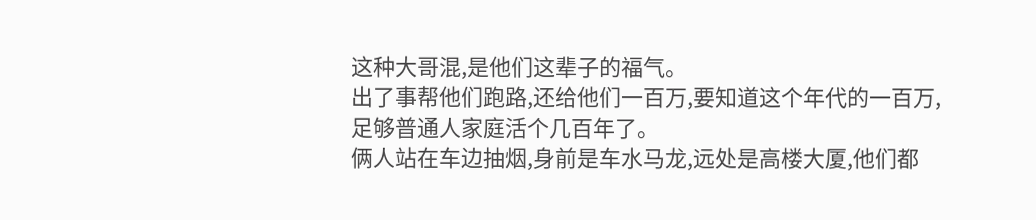这种大哥混,是他们这辈子的福气。
出了事帮他们跑路,还给他们一百万,要知道这个年代的一百万,足够普通人家庭活个几百年了。
俩人站在车边抽烟,身前是车水马龙,远处是高楼大厦,他们都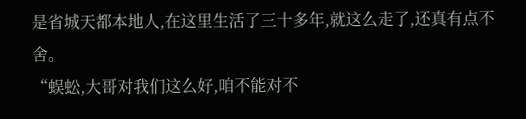是省城天都本地人,在这里生活了三十多年,就这么走了,还真有点不舍。
“蜈蚣,大哥对我们这么好,咱不能对不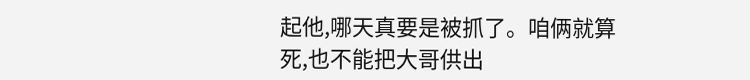起他,哪天真要是被抓了。咱俩就算死,也不能把大哥供出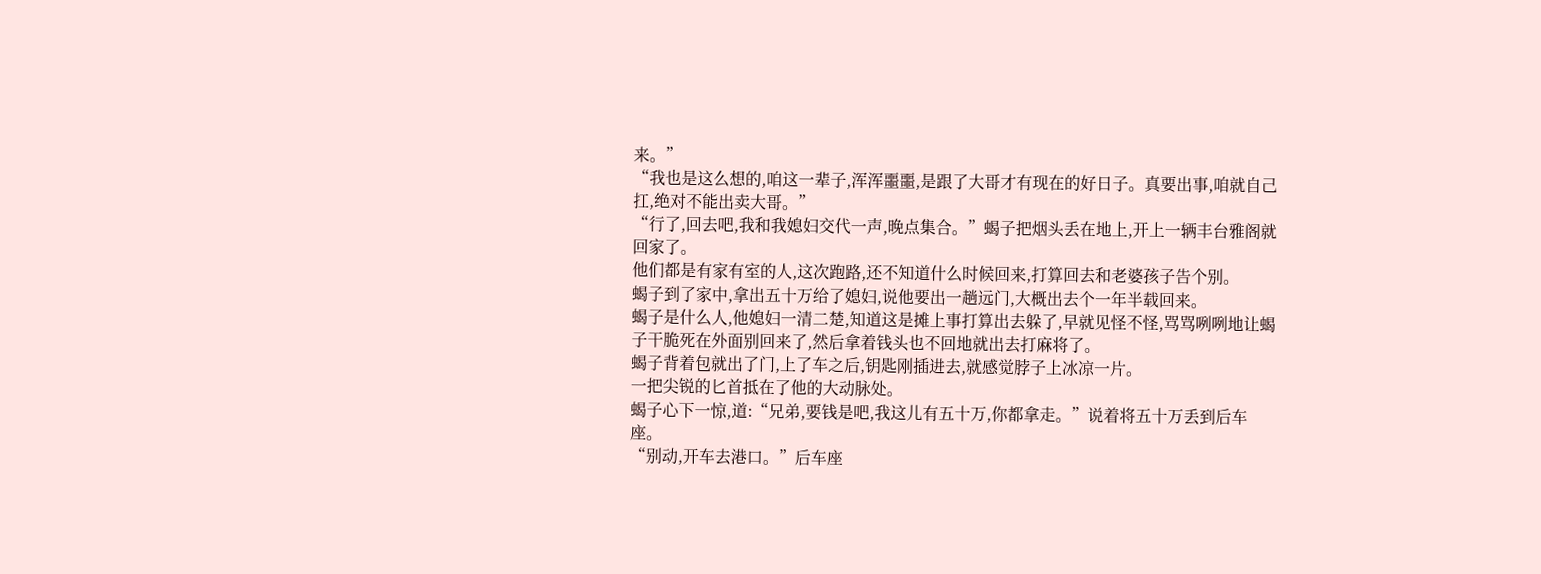来。”
“我也是这么想的,咱这一辈子,浑浑噩噩,是跟了大哥才有现在的好日子。真要出事,咱就自己扛,绝对不能出卖大哥。”
“行了,回去吧,我和我媳妇交代一声,晚点集合。”蝎子把烟头丢在地上,开上一辆丰台雅阁就回家了。
他们都是有家有室的人,这次跑路,还不知道什么时候回来,打算回去和老婆孩子告个别。
蝎子到了家中,拿出五十万给了媳妇,说他要出一趟远门,大概出去个一年半载回来。
蝎子是什么人,他媳妇一清二楚,知道这是摊上事打算出去躲了,早就见怪不怪,骂骂咧咧地让蝎子干脆死在外面别回来了,然后拿着钱头也不回地就出去打麻将了。
蝎子背着包就出了门,上了车之后,钥匙刚插进去,就感觉脖子上冰凉一片。
一把尖锐的匕首抵在了他的大动脉处。
蝎子心下一惊,道:“兄弟,要钱是吧,我这儿有五十万,你都拿走。”说着将五十万丢到后车座。
“别动,开车去港口。”后车座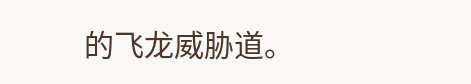的飞龙威胁道。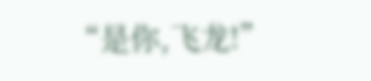“是你,飞龙!”